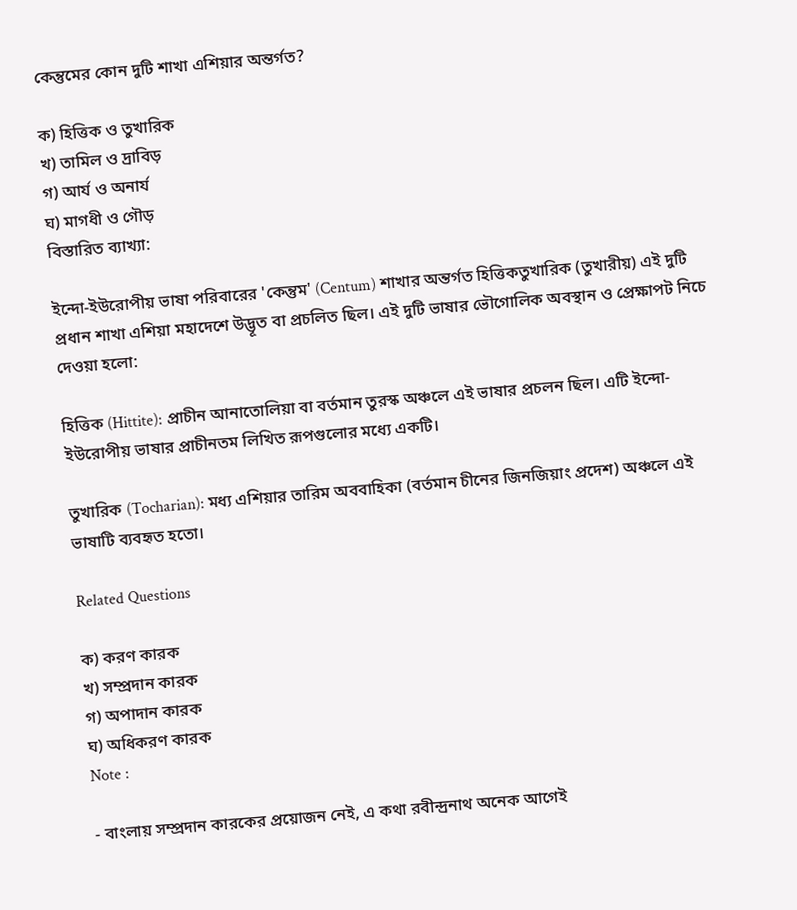কেন্তুমের কোন দুটি শাখা এশিয়ার অন্তর্গত?

ক) হিত্তিক ও তুখারিক
খ) তামিল ও দ্রাবিড়
গ) আর্য ও অনার্য
ঘ) মাগধী ও গৌড়
বিস্তারিত ব্যাখ্যা:

ইন্দো-ইউরোপীয় ভাষা পরিবারের 'কেন্তুম' (Centum) শাখার অন্তর্গত হিত্তিকতুখারিক (তুখারীয়) এই দুটি প্রধান শাখা এশিয়া মহাদেশে উদ্ভূত বা প্রচলিত ছিল। এই দুটি ভাষার ভৌগোলিক অবস্থান ও প্রেক্ষাপট নিচে দেওয়া হলো:

হিত্তিক (Hittite): প্রাচীন আনাতোলিয়া বা বর্তমান তুরস্ক অঞ্চলে এই ভাষার প্রচলন ছিল। এটি ইন্দো-ইউরোপীয় ভাষার প্রাচীনতম লিখিত রূপগুলোর মধ্যে একটি।

তুখারিক (Tocharian): মধ্য এশিয়ার তারিম অববাহিকা (বর্তমান চীনের জিনজিয়াং প্রদেশ) অঞ্চলে এই ভাষাটি ব্যবহৃত হতো।

Related Questions

ক) করণ কারক
খ) সম্প্রদান কারক
গ) অপাদান কারক
ঘ) অধিকরণ কারক
Note :

- বাংলায় সম্প্রদান কারকের প্রয়োজন নেই, এ কথা রবীন্দ্রনাথ অনেক আগেই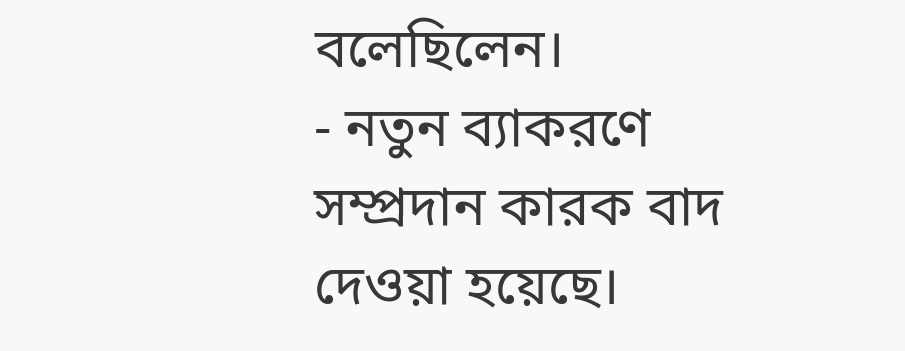বলেছিলেন।
- নতুন ব্যাকরণে সম্প্রদান কারক বাদ দেওয়া হয়েছে।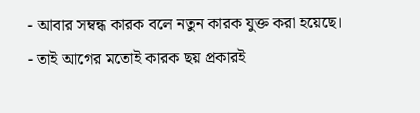- আবার সম্বন্ধ কারক বলে নতুন কারক যুক্ত করা হয়েছে।
- তাই আগের মতোই কারক ছয় প্রকারই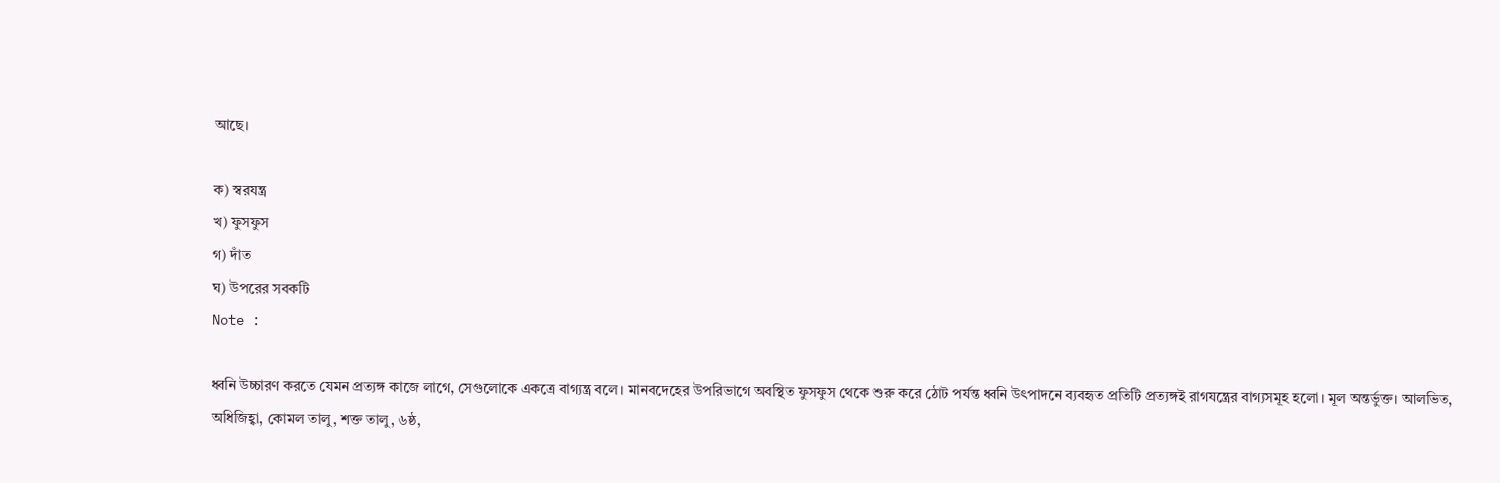আছে।

ক) স্বরযন্ত্র
খ) ফুসফুস
গ) দাঁত
ঘ) উপরের সবকটি
Note :

ধ্বনি উচ্চারণ করতে যেমন প্রত্যঙ্গ কাজে লাগে, সেগুলোকে একত্রে বাগ্যন্ত্র বলে। মানবদেহের উপরিভাগে অবস্থিত ফুসফুস থেকে শুরু করে ঠোট পর্যন্ত ধ্বনি উৎপাদনে ব্যবহৃত প্রতিটি প্রত্যঙ্গই রাগযন্ত্রের বাগ্যসমূহ হলো। মূল অন্তর্ভুক্ত। আলভিত, অধিজিহ্বা, কোমল তালু, শক্ত তালু, ৬ষ্ঠ,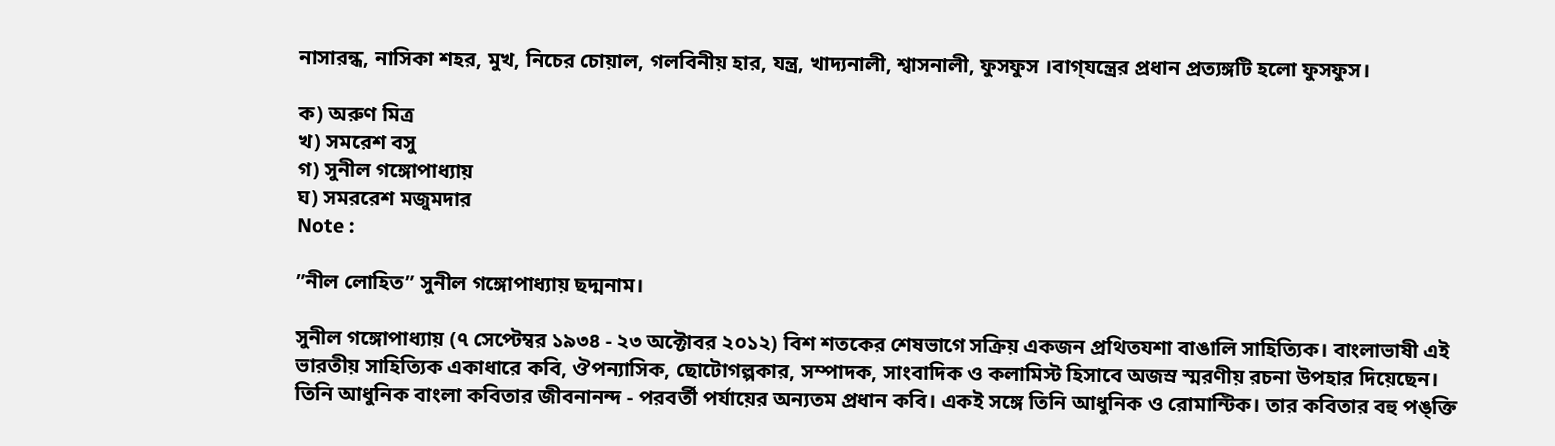নাসারন্ধ, নাসিকা শহর, মুখ, নিচের চোয়াল, গলবিনীয় হার, যন্ত্র, খাদ্যনালী, শ্বাসনালী, ফুসফুস ।বাগ্‌যন্ত্রের প্রধান প্রত্যঙ্গটি হলো ফুসফুস।

ক) অরুণ মিত্র
খ) সমরেশ বসু
গ) সুনীল গঙ্গোপাধ্যায়
ঘ) সমররেশ মজুমদার
Note :

”নীল লোহিত” সুনীল গঙ্গোপাধ্যায় ছদ্মনাম।

সুনীল গঙ্গোপাধ্যায় (৭ সেপ্টেম্বর ১৯৩৪ - ২৩ অক্টোবর ২০১২) বিশ শতকের শেষভাগে সক্রিয় একজন প্রথিতযশা বাঙালি সাহিত্যিক। বাংলাভাষী এই ভারতীয় সাহিত্যিক একাধারে কবি, ঔপন্যাসিক, ছোটোগল্পকার, সম্পাদক, সাংবাদিক ও কলামিস্ট হিসাবে অজস্র স্মরণীয় রচনা উপহার দিয়েছেন। তিনি আধুনিক বাংলা কবিতার জীবনানন্দ - পরবর্তী পর্যায়ের অন্যতম প্রধান কবি। একই সঙ্গে তিনি আধুনিক ও রোমান্টিক। তার কবিতার বহু পঙ্‌ক্তি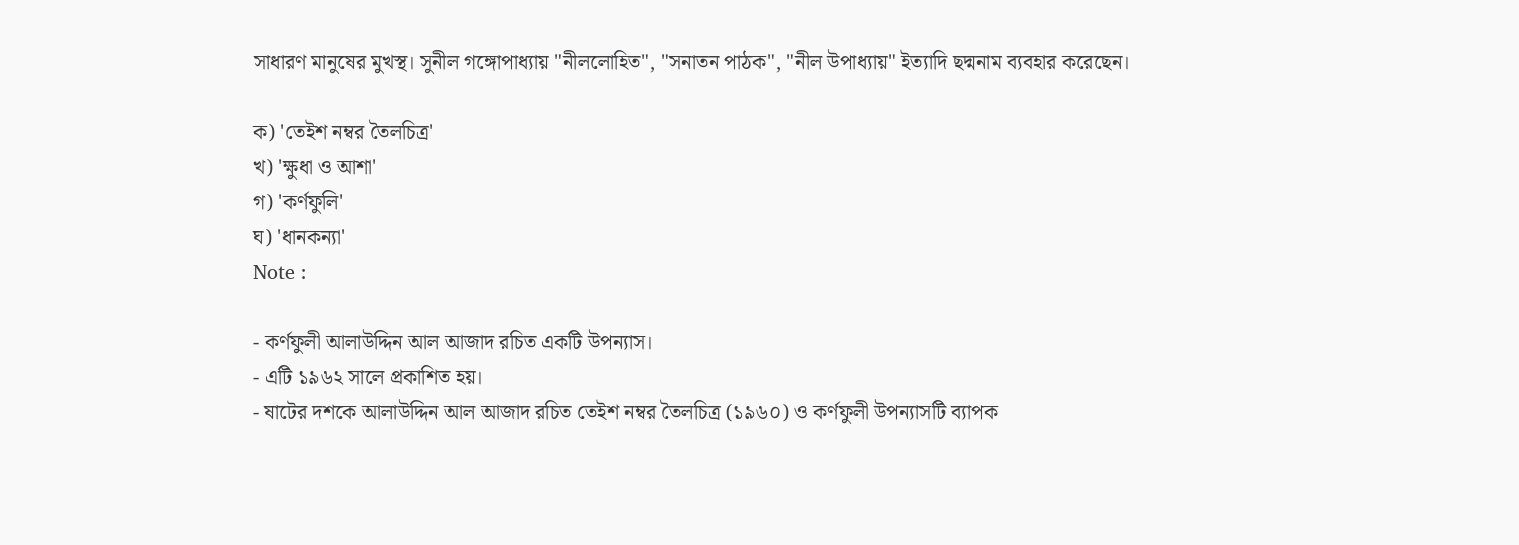সাধারণ মানুষের মুখস্থ। সুনীল গঙ্গোপাধ্যায় "নীললোহিত", "সনাতন পাঠক", "নীল উপাধ্যায়" ইত্যাদি ছদ্মনাম ব্যবহার করেছেন।

ক) 'তেইশ নম্বর তৈলচিত্র'
খ) 'ক্ষুধা ও আশা'
গ) 'কর্ণফুলি'
ঘ) 'ধানকন্যা'
Note :

- কর্ণফুলী আলাউদ্দিন আল আজাদ রচিত একটি উপন্যাস।
- এটি ১৯৬২ সালে প্রকাশিত হয়।
- ষাটের দশকে আলাউদ্দিন আল আজাদ রচিত তেইশ নম্বর তৈলচিত্র (১৯৬০) ও কর্ণফুলী উপন্যাসটি ব্যাপক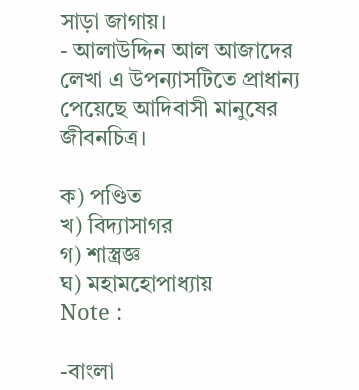সাড়া জাগায়।
- আলাউদ্দিন আল আজাদের লেখা এ উপন্যাসটিতে প্রাধান্য পেয়েছে আদিবাসী মানুষের জীবনচিত্র।

ক) পণ্ডিত
খ) বিদ্যাসাগর
গ) শাস্ত্রজ্ঞ
ঘ) মহামহোপাধ্যায়
Note :

-বাংলা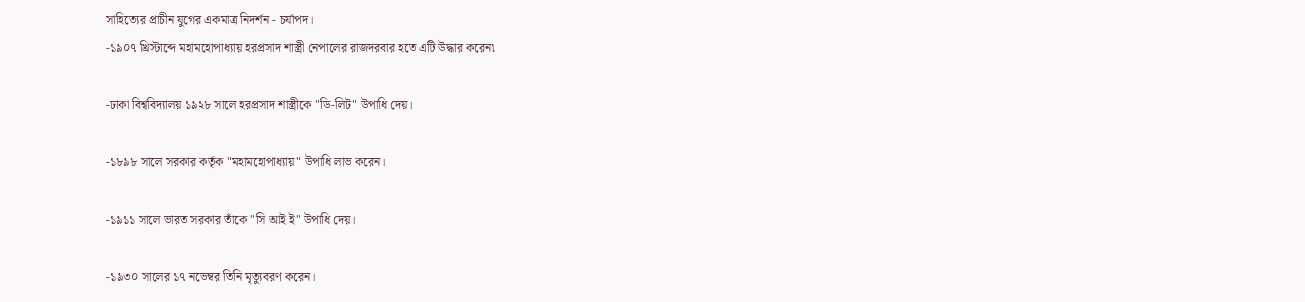সাহিত্যের প্রাচীন যুগের একমাত্র নিদর্শন - চর্যাপদ।
-১৯০৭ খ্রিস্টাব্দে মহামহোপাধ্যায় হরপ্রসাদ শাস্ত্রী নেপালের রাজদরবার হতে এটি উদ্ধার করেন৷

-ঢাকা বিশ্ববিদ্যালয় ১৯২৮ সালে হরপ্রসাদ শাস্ত্রীকে "ডি-লিট" উপাধি দেয়।

-১৮৯৮ সালে সরকার কর্তৃক "মহামহোপাধ্যায়" উপাধি লাভ করেন।

-১৯১১ সালে ভারত সরকার তাঁকে "সি আই ই" উপাধি দেয়।

-১৯৩০ সালের ১৭ নভেম্বর তিনি মৃত্যুবরণ করেন।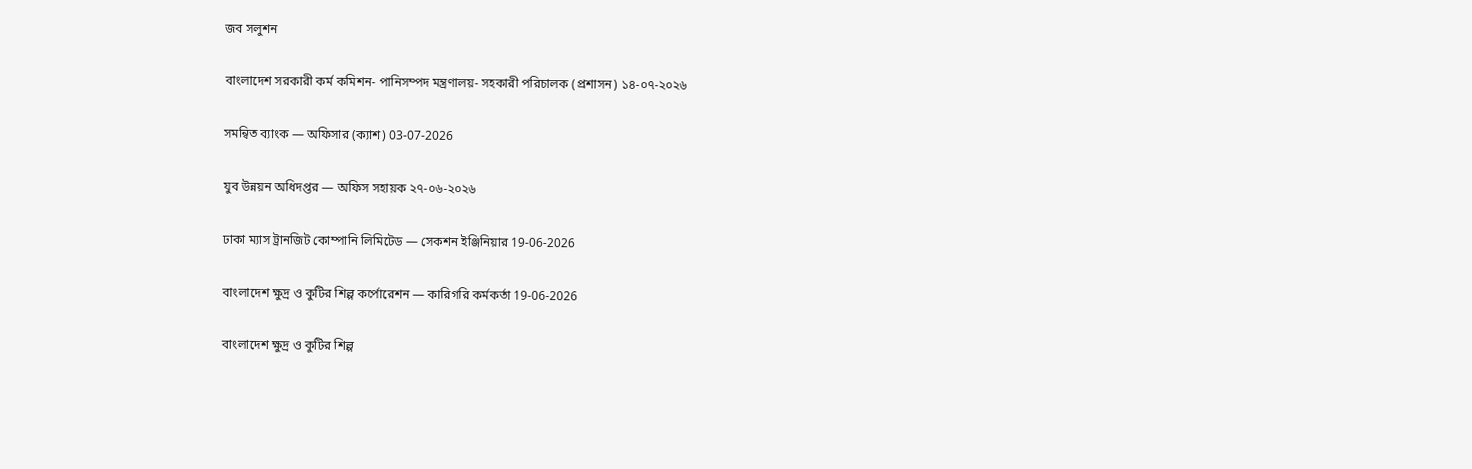জব সলুশন

বাংলাদেশ সরকারী কর্ম কমিশন- পানিসম্পদ মন্ত্রণালয়- সহকারী পরিচালক (প্রশাসন) ১৪-০৭-২০২৬

সমন্বিত ব্যাংক — অফিসার (ক্যাশ) 03-07-2026

যুব উন্নয়ন অধিদপ্তর — অফিস সহায়ক ২৭-০৬-২০২৬

ঢাকা ম্যাস ট্রানজিট কোম্পানি লিমিটেড — সেকশন ইঞ্জিনিয়ার 19-06-2026

বাংলাদেশ ক্ষুদ্র ও কুটির শিল্প কর্পোরেশন — কারিগরি কর্মকর্তা 19-06-2026

বাংলাদেশ ক্ষুদ্র ও কুটির শিল্প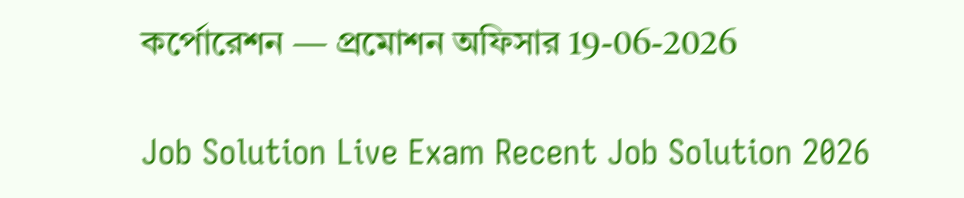কর্পোরেশন — প্রমোশন অফিসার 19-06-2026

Job Solution Live Exam Recent Job Solution 2026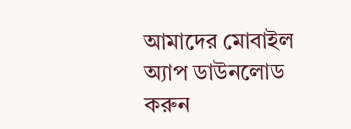আমাদের মোবাইল অ্যাপ ডাউনলোড করুন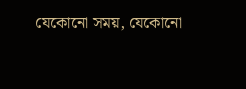যেকোনো সময়, যেকোনো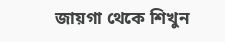জায়গা থেকে শিখুন